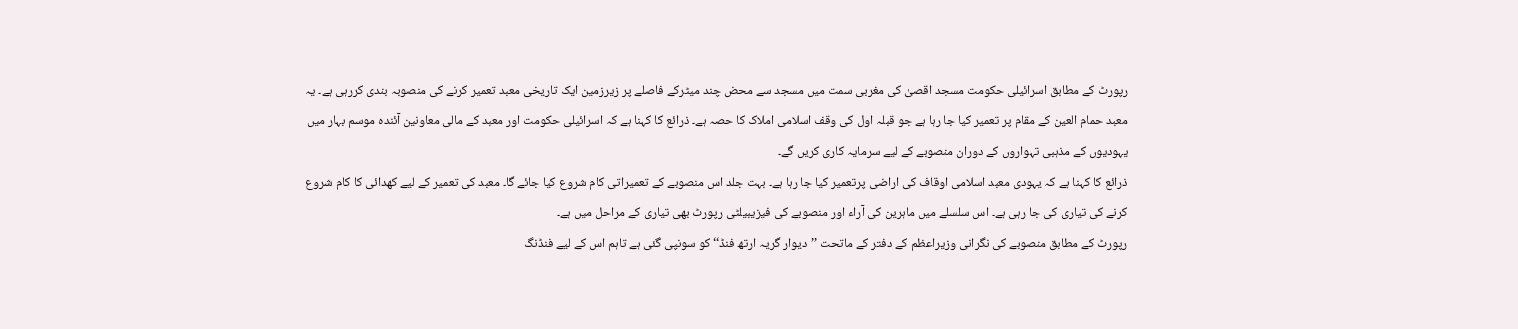رپورٹ کے مطابق اسرائیلی حکومت مسجد اقصیٰ کی مغربی سمت میں مسجد سے محض چند میٹرکے فاصلے پر زیرزمین ایک تاریخی معبد تعمیر کرنے کی منصوبہ بندی کررہی ہے۔ یہ معبد حمام العین کے مقام پر تعمیر کیا جا رہا ہے جو قبلہ اول کی وقف اسلامی املاک کا حصہ ہے۔ ذرائع کا کہنا ہے کہ اسرائیلی حکومت اور معبد کے مالی معاونین آئندہ موسم بہار میں یہودیوں کے مذہبی تہواروں کے دوران منصوبے کے لیے سرمایہ کاری کریں گے۔
ذرائع کا کہنا ہے کہ یہودی معبد اسلامی اوقاف کی اراضی پرتعمیر کیا جا رہا ہے۔ بہت جلد اس منصوبے کے تعمیراتی کام شروع کیا جائے گا۔ معبد کی تعمیر کے لیے کھدائی کا کام شروع کرنے کی تیاری کی جا رہی ہے۔ اس سلسلے میں ماہرین کی آراء اور منصوبے کی فیزیبیلٹی رپورٹ بھی تیاری کے مراحل میں ہے۔
رپورٹ کے مطابق منصوبے کی نگرانی وزیراعظم کے دفتر کے ماتحت ’’دیوار گریہ ارتھ فنڈ‘‘ کو سونپی گئی ہے تاہم اس کے لیے فنڈنگ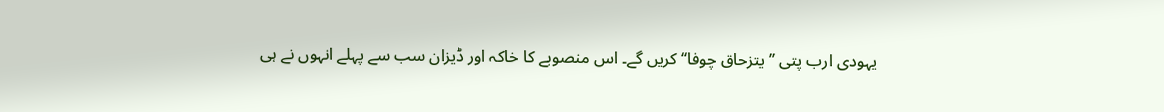یہودی ارب پتی ’’یتزحاق چوفا‘‘ کریں گے۔ اس منصوبے کا خاکہ اور ڈیزان سب سے پہلے انہوں نے ہی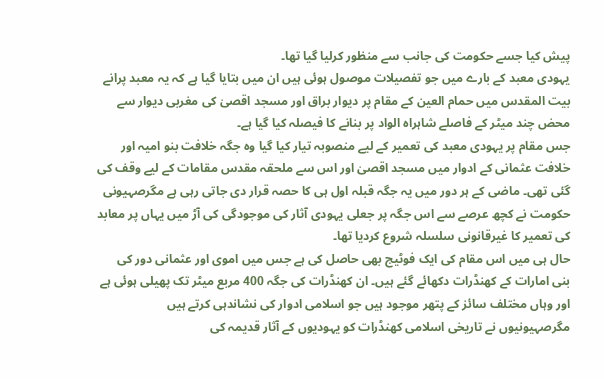پیش کیا جسے حکومت کی جانب سے منظور کرلیا گیا تھا۔
یہودی معبد کے بارے میں جو تفصیلات موصول ہوئی ہیں ان میں بتایا گیا ہے کہ یہ معبد پرانے بیت المقدس میں حمام العین کے مقام پر دیوار براق اور مسجد اقصیٰ کی مغربی دیوار سے محض چند میٹر کے فاصلے شاہراہ الواد پر بنانے کا فیصلہ کیا گیا ہے۔
جس مقام پر یہودی معبد کی تعمیر کے لیے منصوبہ تیار کیا گیا وہ جگہ خلافت بنو امیہ اور خلافت عثمانی کے ادوار میں مسجد اقصیٰ اور اس سے ملحقہ مقدس مقامات کے لیے وقف کی گئی تھی۔ ماضی کے ہر دور میں یہ جگہ قبلہ اول ہی کا حصہ قرار دی جاتی رہی ہے مگرصہیونی حکومت نے کچھ عرصے سے اس جگہ پر جعلی یہودی آثار کی موجودگی کی آڑ میں یہاں پر معابد کی تعمیر کا غیرقانونی سلسلہ شروع کردیا تھا۔
حال ہی میں اس مقام کی ایک فوٹیج بھی حاصل کی ہے جس میں اموی اور عثمانی دور کی بنی امارات کے کھنڈرات دکھائے گئے ہیں۔ ان کھنڈرات کی جگہ 400 مربع میٹر تک پھیلی ہوئی ہے اور وہاں مختلف سائز کے پتھر موجود ہیں جو اسلامی ادوار کی نشاندہی کرتے ہیں مگرصہیونیوں نے تاریخی اسلامی کھنڈرات کو یہودیوں کے آثار قدیمہ کی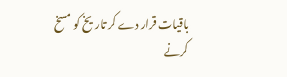باقیات قرار دے کر تاریخ کو مسخ کرنے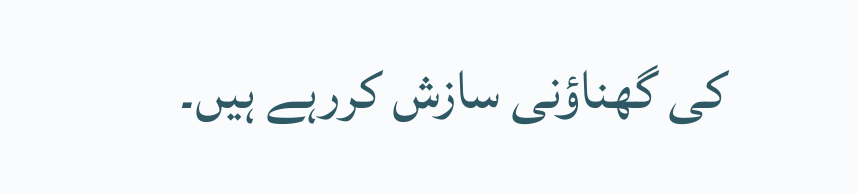کی گھناؤنی سازش کررہے ہیں۔